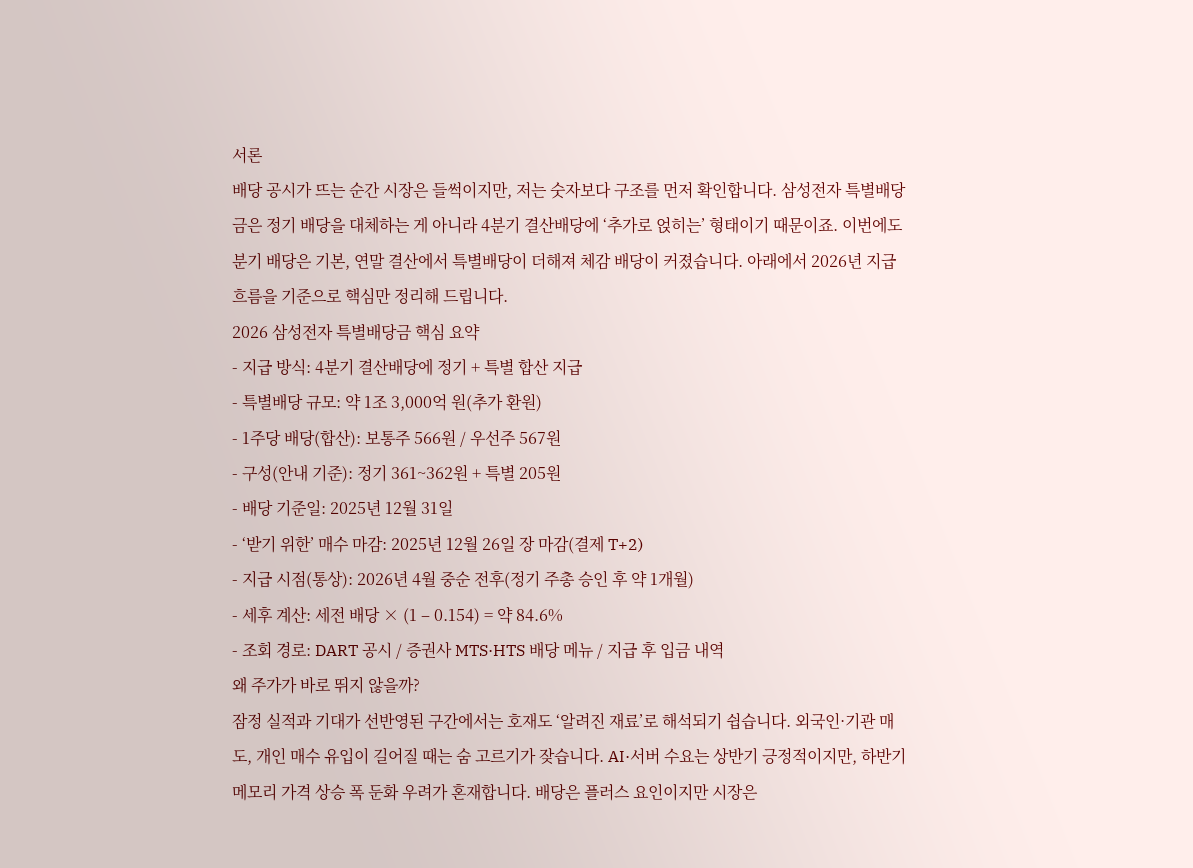서론
배당 공시가 뜨는 순간 시장은 들썩이지만, 저는 숫자보다 구조를 먼저 확인합니다. 삼성전자 특별배당금은 정기 배당을 대체하는 게 아니라 4분기 결산배당에 ‘추가로 얹히는’ 형태이기 때문이죠. 이번에도 분기 배당은 기본, 연말 결산에서 특별배당이 더해져 체감 배당이 커졌습니다. 아래에서 2026년 지급 흐름을 기준으로 핵심만 정리해 드립니다.
2026 삼성전자 특별배당금 핵심 요약
- 지급 방식: 4분기 결산배당에 정기 + 특별 합산 지급
- 특별배당 규모: 약 1조 3,000억 원(추가 환원)
- 1주당 배당(합산): 보통주 566원 / 우선주 567원
- 구성(안내 기준): 정기 361~362원 + 특별 205원
- 배당 기준일: 2025년 12월 31일
- ‘받기 위한’ 매수 마감: 2025년 12월 26일 장 마감(결제 T+2)
- 지급 시점(통상): 2026년 4월 중순 전후(정기 주총 승인 후 약 1개월)
- 세후 계산: 세전 배당 × (1 – 0.154) = 약 84.6%
- 조회 경로: DART 공시 / 증권사 MTS·HTS 배당 메뉴 / 지급 후 입금 내역
왜 주가가 바로 뛰지 않을까?
잠정 실적과 기대가 선반영된 구간에서는 호재도 ‘알려진 재료’로 해석되기 쉽습니다. 외국인·기관 매도, 개인 매수 유입이 길어질 때는 숨 고르기가 잦습니다. AI·서버 수요는 상반기 긍정적이지만, 하반기 메모리 가격 상승 폭 둔화 우려가 혼재합니다. 배당은 플러스 요인이지만 시장은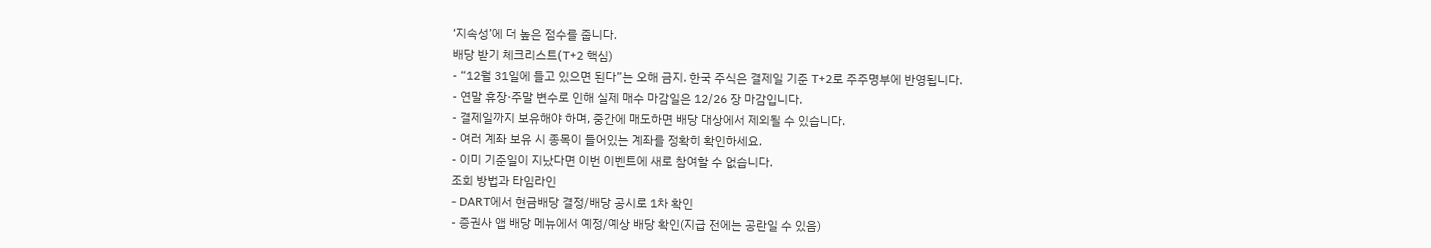‘지속성’에 더 높은 점수를 줍니다.
배당 받기 체크리스트(T+2 핵심)
- “12월 31일에 들고 있으면 된다”는 오해 금지. 한국 주식은 결제일 기준 T+2로 주주명부에 반영됩니다.
- 연말 휴장·주말 변수로 인해 실제 매수 마감일은 12/26 장 마감입니다.
- 결제일까지 보유해야 하며, 중간에 매도하면 배당 대상에서 제외될 수 있습니다.
- 여러 계좌 보유 시 종목이 들어있는 계좌를 정확히 확인하세요.
- 이미 기준일이 지났다면 이번 이벤트에 새로 참여할 수 없습니다.
조회 방법과 타임라인
- DART에서 현금배당 결정/배당 공시로 1차 확인
- 증권사 앱 배당 메뉴에서 예정/예상 배당 확인(지급 전에는 공란일 수 있음)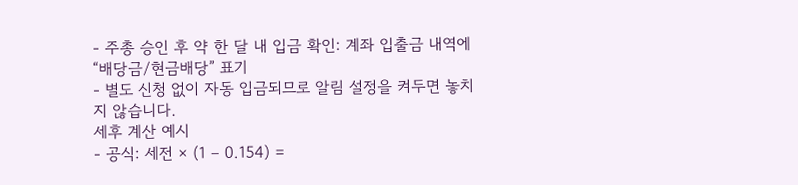- 주총 승인 후 약 한 달 내 입금 확인: 계좌 입출금 내역에 “배당금/현금배당” 표기
- 별도 신청 없이 자동 입금되므로 알림 설정을 켜두면 놓치지 않습니다.
세후 계산 예시
- 공식: 세전 × (1 – 0.154) =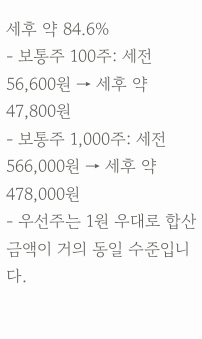세후 약 84.6%
- 보통주 100주: 세전 56,600원 → 세후 약 47,800원
- 보통주 1,000주: 세전 566,000원 → 세후 약 478,000원
- 우선주는 1원 우대로 합산 금액이 거의 동일 수준입니다.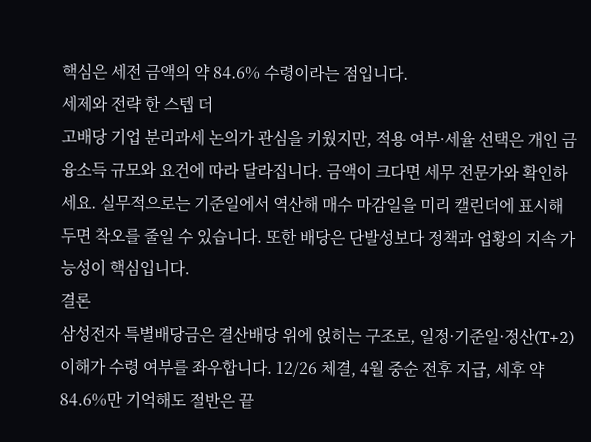핵심은 세전 금액의 약 84.6% 수령이라는 점입니다.
세제와 전략 한 스텝 더
고배당 기업 분리과세 논의가 관심을 키웠지만, 적용 여부·세율 선택은 개인 금융소득 규모와 요건에 따라 달라집니다. 금액이 크다면 세무 전문가와 확인하세요. 실무적으로는 기준일에서 역산해 매수 마감일을 미리 캘린더에 표시해 두면 착오를 줄일 수 있습니다. 또한 배당은 단발성보다 정책과 업황의 지속 가능성이 핵심입니다.
결론
삼성전자 특별배당금은 결산배당 위에 얹히는 구조로, 일정·기준일·정산(T+2) 이해가 수령 여부를 좌우합니다. 12/26 체결, 4월 중순 전후 지급, 세후 약 84.6%만 기억해도 절반은 끝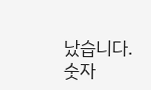났습니다. 숫자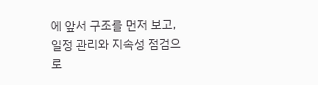에 앞서 구조를 먼저 보고, 일정 관리와 지속성 점검으로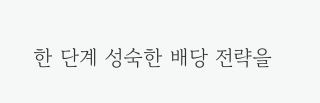한 단계 성숙한 배당 전략을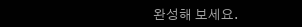완성해 보세요.